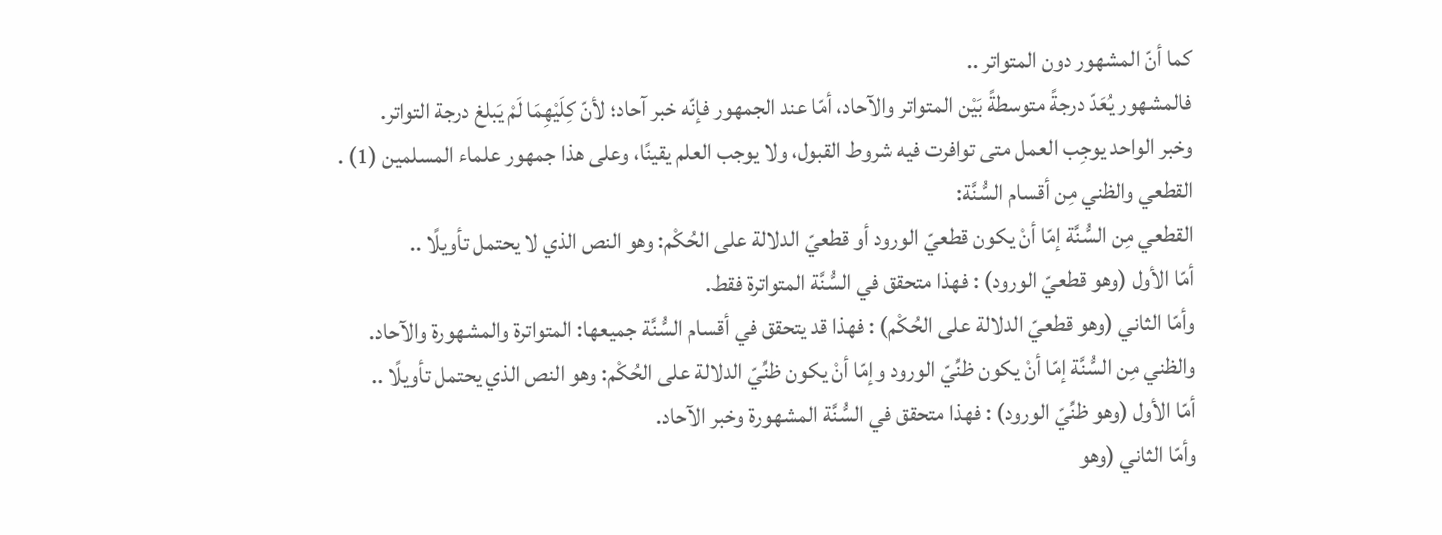كما أنّ المشهور دون المتواتر ..
فالمشهور يُعَدّ درجةً متوسطةً بَيْن المتواتر والآحاد، أمّا عند الجمهور فإنّه خبر آحاد؛ لأنّ كِلَيْهِمَا لَمْ يَبلغ درجة التواتر.
وخبر الواحد يوجِب العمل متى توافرت فيه شروط القبول، ولا يوجب العلم يقينًا، وعلى هذا جمهور علماء المسلمين (1) .
القطعي والظني مِن أقسام السُّنَّة:
القطعي مِن السُّنَّة إمّا أنْ يكون قطعيّ الورود أو قطعيّ الدلالة على الحُكْم: وهو النص الذي لا يحتمل تأويلًا ..
أمّا الأول (وهو قطعيّ الورود) : فهذا متحقق في السُّنَّة المتواترة فقط.
وأمّا الثاني (وهو قطعيّ الدلالة على الحُكْم) : فهذا قد يتحقق في أقسام السُّنَّة جميعها: المتواترة والمشهورة والآحاد.
والظني مِن السُّنَّة إمّا أنْ يكون ظنِّيّ الورود وإمّا أنْ يكون ظنِّيّ الدلالة على الحُكْم: وهو النص الذي يحتمل تأويلًا ..
أمّا الأول (وهو ظنِّيّ الورود) : فهذا متحقق في السُّنَّة المشهورة وخبر الآحاد.
وأمّا الثاني (وهو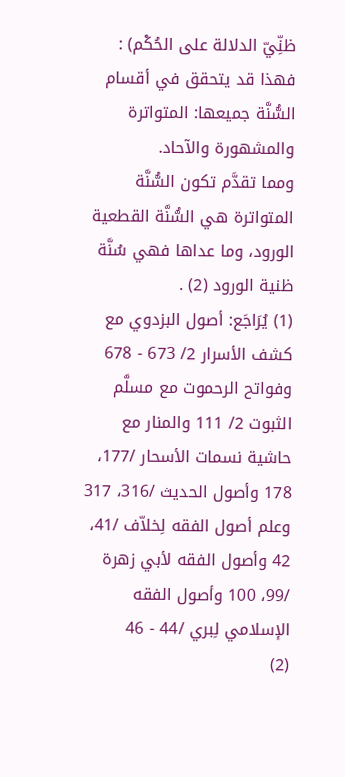ظنِّيّ الدلالة على الحُكْم) : فهذا قد يتحقق في أقسام السُّنَّة جميعها: المتواترة والمشهورة والآحاد.
ومما تقدَّم تكون السُّنَّة المتواترة هي السُّنَّة القطعية الورود، وما عداها فهي سُنَّة ظنية الورود (2) .
(1) يُرَاجَع: أصول البزدوي مع كشف الأسرار 2/ 673 - 678 وفواتح الرحموت مع مسلَّم الثبوت 2/ 111 والمنار مع حاشية نسمات الأسحار /177، 178 وأصول الحديث /316، 317 وعلم أصول الفقه لِخلاّف /41، 42 وأصول الفقه لأبي زهرة /99، 100 وأصول الفقه الإسلامي لِبري /44 - 46
(2)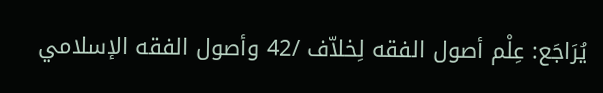يُرَاجَع: عِلْم أصول الفقه لِخلاّف /42 وأصول الفقه الإسلامي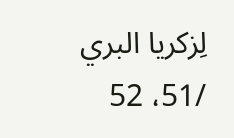لِزكريا البري /51، 52